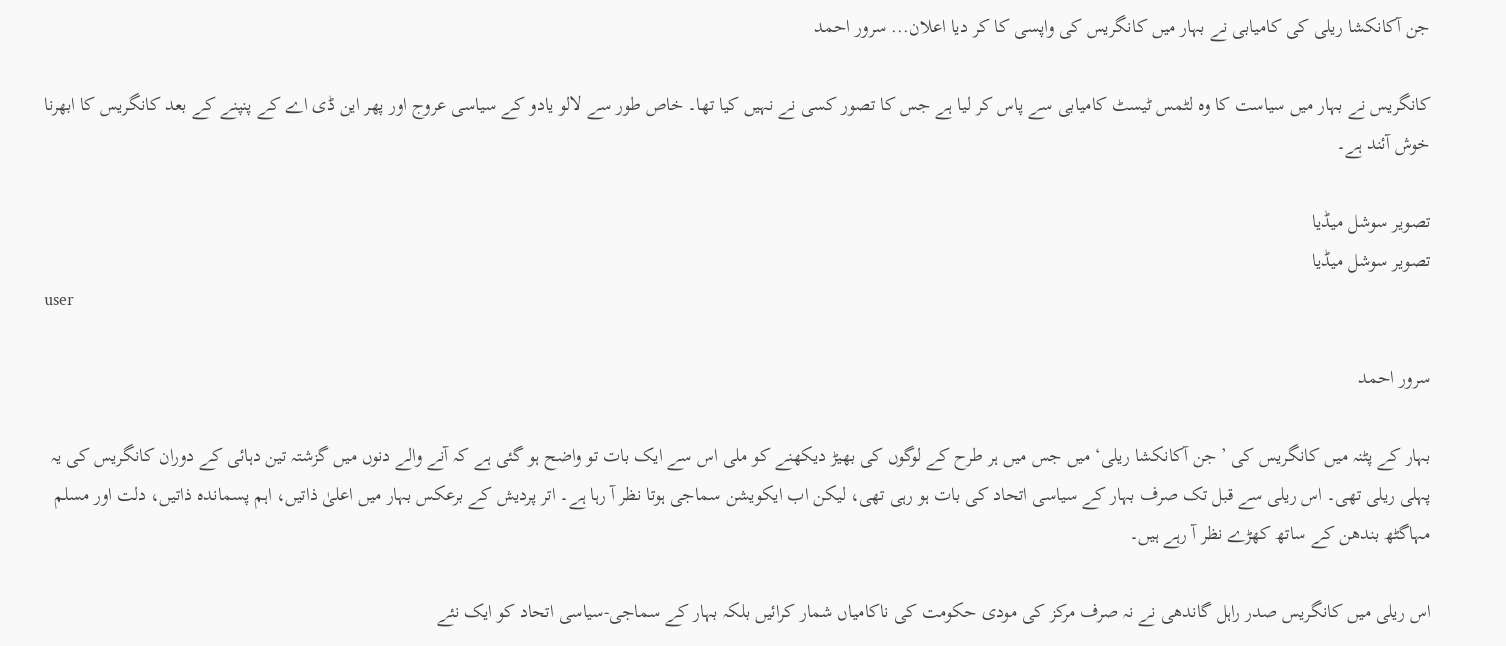جن آکانکشا ریلی کی کامیابی نے بہار میں کانگریس کی واپسی کا کر دیا اعلان... سرور احمد

کانگریس نے بہار میں سیاست کا وہ لٹمس ٹیسٹ کامیابی سے پاس کر لیا ہے جس کا تصور کسی نے نہیں کیا تھا۔ خاص طور سے لالو یادو کے سیاسی عروج اور پھر این ڈی اے کے پنپنے کے بعد کانگریس کا ابھرنا خوش آئند ہے۔

تصویر سوشل میڈیا
تصویر سوشل میڈیا
user

سرور احمد

بہار کے پٹنہ میں کانگریس کی ’جن آکانکشا ریلی‘ میں جس میں ہر طرح کے لوگوں کی بھیڑ دیکھنے کو ملی اس سے ایک بات تو واضح ہو گئی ہے کہ آنے والے دنوں میں گزشتہ تین دہائی کے دوران کانگریس کی یہ پہلی ریلی تھی۔ اس ریلی سے قبل تک صرف بہار کے سیاسی اتحاد کی بات ہو رہی تھی، لیکن اب ایکویشن سماجی ہوتا نظر آ رہا ہے۔ اتر پردیش کے برعکس بہار میں اعلیٰ ذاتیں، اہم پسماندہ ذاتیں، دلت اور مسلم مہاگٹھ بندھن کے ساتھ کھڑے نظر آ رہے ہیں۔

اس ریلی میں کانگریس صدر راہل گاندھی نے نہ صرف مرکز کی مودی حکومت کی ناکامیاں شمار کرائیں بلکہ بہار کے سماجی-سیاسی اتحاد کو ایک نئے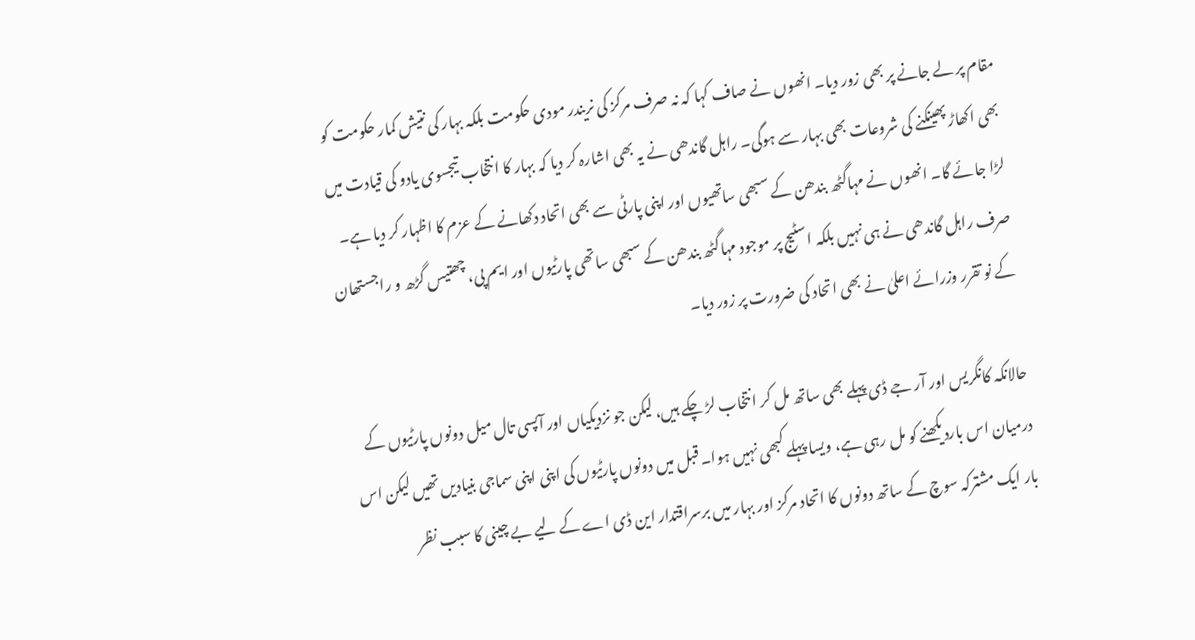مقام پر لے جانے پر بھی زور دیا۔ انھوں نے صاف کہا کہ نہ صرف مرکز کی نریندر مودی حکومت بلکہ بہار کی نتیش کمار حکومت کو بھی اکھاڑ پھینکنے کی شروعات بھی بہار سے ہوگی۔ راہل گاندھی نے یہ بھی اشارہ کر دیا کہ بہار کا انتخاب تیجسوی یادو کی قیادت میں لڑا جائے گا۔ انھوں نے مہاگٹھ بندھن کے سبھی ساتھیوں اور اپنی پارٹی سے بھی اتحاد دکھانے کے عزم کا اظہار کر دیا ہے۔ صرف راہل گاندھی نے ہی نہیں بلکہ اسٹیج پر موجود مہاگٹھ بندھن کے سبھی ساتھی پارٹیوں اور ایم پی، چھتیس گڑھ و راجستھان کے نو تقرر وزرائے اعلیٰ نے بھی اتحاد کی ضرورت پر زور دیا۔

حالانکہ کانگریس اور آر جے ڈی پہلے بھی ساتھ مل کر انتخاب لڑ چکے ہیں، لیکن جو نزدیکیاں اور آپسی تال میل دونوں پارٹیوں کے درمیان اس باردیکھنے کو مل رہی ہے، ویسا پہلے کبھی نہیں ہوا۔ قبل میں دونوں پارٹیوں کی اپنی اپنی سماجی بنیادیں تھیں لیکن اس بار ایک مشترکہ سوچ کے ساتھ دونوں کا اتحاد مرکز اور بہار میں برسراقتدار این ڈی اے کے لیے بے چینی کا سبب نظر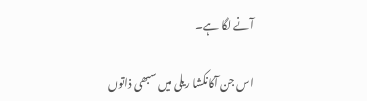آنے لگا ہے۔

اس جن آکانکشا ریلی میں سبھی ذاتوں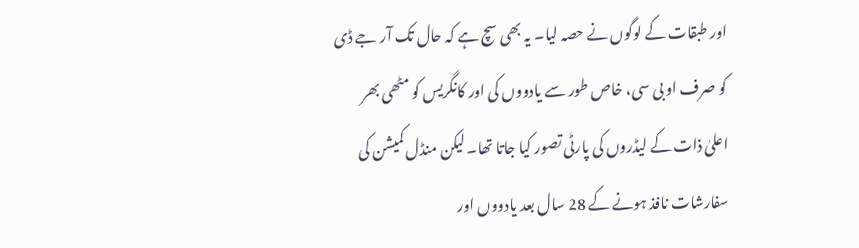اور طبقات کے لوگوں نے حصہ لیا۔ یہ بھی سچ ہے کہ حال تک آر جے ڈی کو صرف او بی سی، خاص طور سے یادووں کی اور کانگریس کو مٹھی بھر اعلیٰ ذات کے لیڈروں کی پارٹی تصور کیا جاتا تھا۔ لیکن منڈل کمیشن کی سفارشات نافذ ہونے کے 28 سال بعد یادووں اور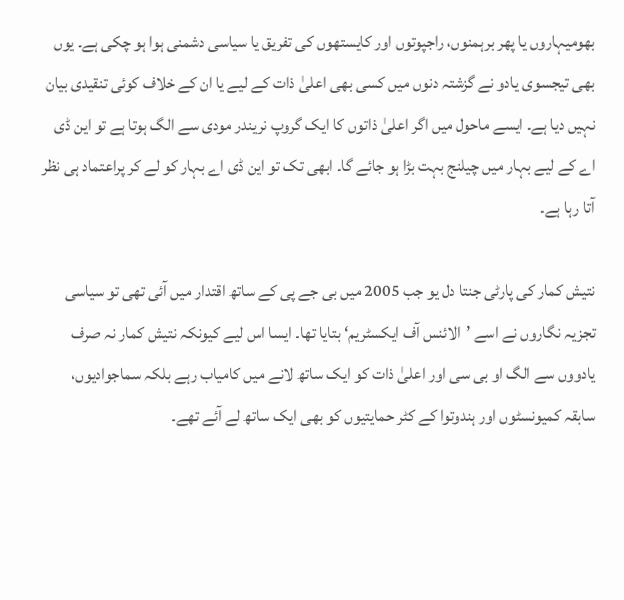بھومیہاروں یا پھر برہمنوں، راجپوتوں اور کایستھوں کی تفریق یا سیاسی دشمنی ہوا ہو چکی ہے۔ یوں بھی تیجسوی یادو نے گزشتہ دنوں میں کسی بھی اعلیٰ ذات کے لیے یا ان کے خلاف کوئی تنقیدی بیان نہیں دیا ہے۔ ایسے ماحول میں اگر اعلیٰ ذاتوں کا ایک گروپ نریندر مودی سے الگ ہوتا ہے تو این ڈی اے کے لیے بہار میں چیلنج بہت بڑا ہو جائے گا۔ ابھی تک تو این ڈی اے بہار کو لے کر پراعتماد ہی نظر آتا رہا ہے۔

نتیش کمار کی پارٹی جنتا دل یو جب 2005 میں بی جے پی کے ساتھ اقتدار میں آئی تھی تو سیاسی تجزیہ نگاروں نے اسے ’الائنس آف ایکسٹریم‘ بتایا تھا۔ ایسا اس لیے کیونکہ نتیش کمار نہ صرف یادووں سے الگ او بی سی اور اعلیٰ ذات کو ایک ساتھ لانے میں کامیاب رہے بلکہ سماجوادیوں، سابقہ کمیونسٹوں اور ہندوتوا کے کٹر حمایتیوں کو بھی ایک ساتھ لے آئے تھے۔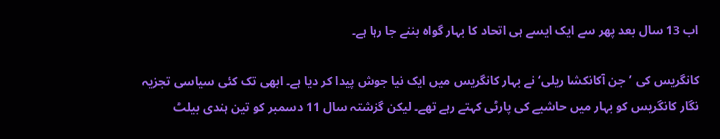اب 13 سال بعد پھر سے ایک ایسے ہی اتحاد کا بہار گواہ بننے جا رہا ہے۔

کانگریس کی ’جن آکانکشا ریلی‘ نے بہار کانگریس میں ایک نیا جوش پیدا کر دیا ہے۔ ابھی تک کئی سیاسی تجزیہ نگار کانگریس کو بہار میں حاشیے کی پارٹی کہتے رہے تھے۔ لیکن گزشتہ سال 11 دسمبر کو تین ہندی بیلٹ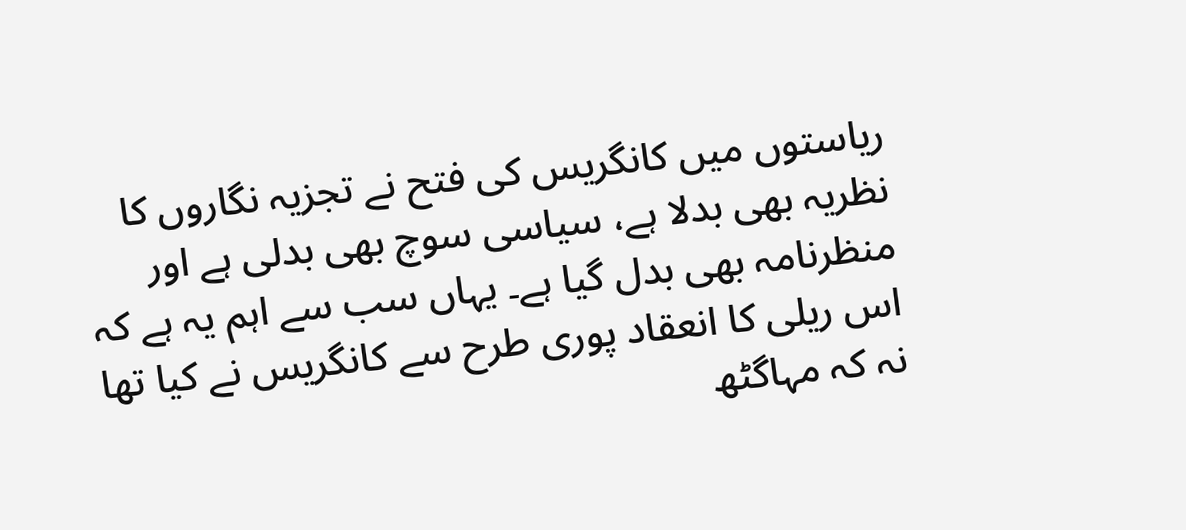ریاستوں میں کانگریس کی فتح نے تجزیہ نگاروں کا نظریہ بھی بدلا ہے، سیاسی سوچ بھی بدلی ہے اور منظرنامہ بھی بدل گیا ہے۔ یہاں سب سے اہم یہ ہے کہ اس ریلی کا انعقاد پوری طرح سے کانگریس نے کیا تھا نہ کہ مہاگٹھ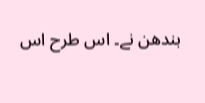بندھن نے۔ اس طرح اس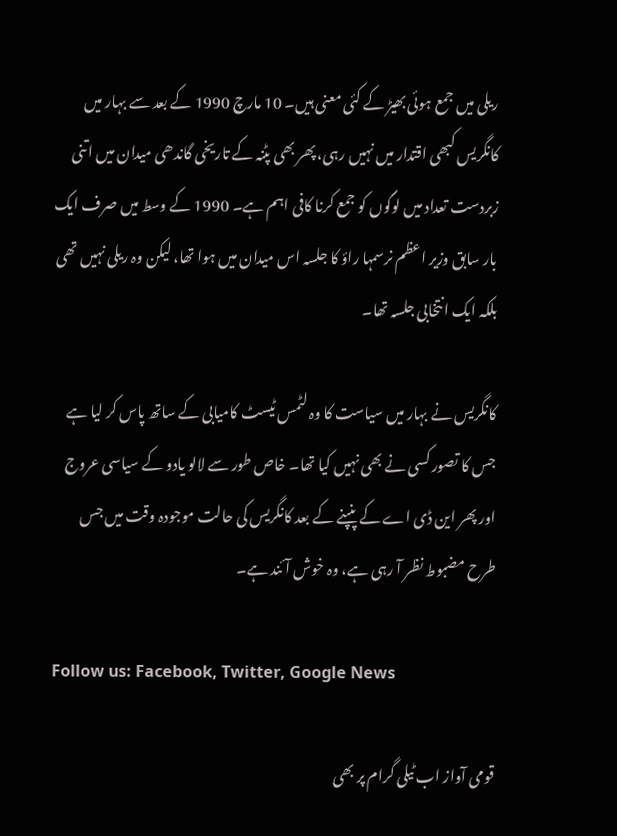ریلی میں جمع ہوئی بھیڑ کے کئی معنی ہیں۔ 10 مارچ 1990 کے بعد سے بہار میں کانگریس کبھی اقتدار میں نہیں رہی، پھر بھی پٹنہ کے تاریخی گاندھی میدان میں اتنی زبردست تعداد میں لوگوں کو جمع کرنا کافی اہم ہے۔ 1990 کے وسط میں صرف ایک بار سابق وزیر اعظم نرسمہا راؤ کا جلسہ اس میدان میں ہوا تھا، لیکن وہ ریلی نہیں تھی بلکہ ایک انتخابی جلسہ تھا۔

کانگریس نے بہار میں سیاست کا وہ لٹمس ٹیسٹ کامیابی کے ساتھ پاس کر لیا ہے جس کا تصور کسی نے بھی نہیں کیا تھا۔ خاص طور سے لالو یادو کے سیاسی عروج اور پھر این ڈی اے کے پنپنے کے بعد کانگریس کی حالت موجودہ وقت میں جس طرح مضبوط نظر آ رہی ہے، وہ خوش آئند ہے۔

Follow us: Facebook, Twitter, Google News

قومی آواز اب ٹیلی گرام پر بھی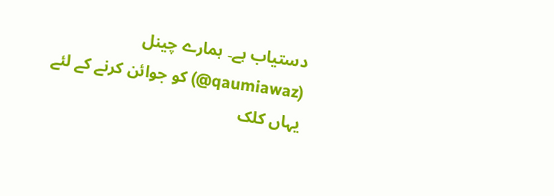دستیاب ہے۔ ہمارے چینل (qaumiawaz@) کو جوائن کرنے کے لئے یہاں کلک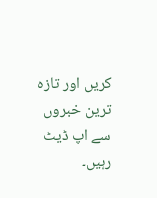کریں اور تازہ ترین خبروں سے اپ ڈیٹ رہیں۔